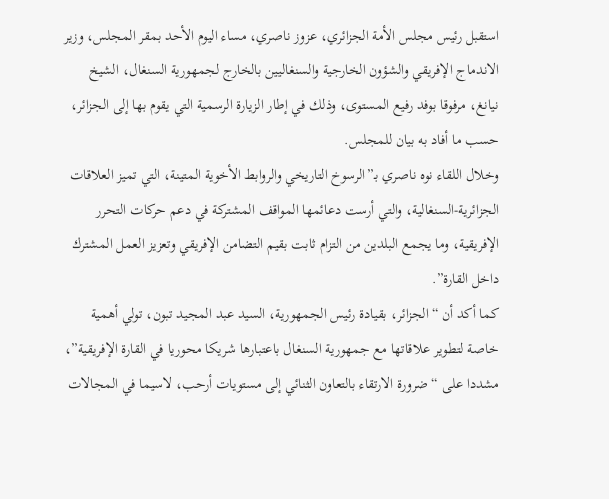استقبل رئيس مجلس الأمة الجزائري، عزوز ناصري، مساء اليوم الأحد بمقر المجلس، وزير الاندماج الإفريقي والشؤون الخارجية والسنغاليين بالخارج لجمهورية السنغال، الشيخ نيانغ، مرفوقا بوفد رفيع المستوى، وذلك في إطار الزيارة الرسمية التي يقوم بها إلى الجزائر، حسب ما أفاد به بيان للمجلس.
وخلال اللقاء نوه ناصري بـ”الرسوخ التاريخي والروابط الأخوية المتينة، التي تميز العلاقات الجزائرية-السنغالية، والتي أرست دعائمها المواقف المشتركة في دعم حركات التحرر الإفريقية، وما يجمع البلدين من التزام ثابت بقيم التضامن الإفريقي وتعزيز العمل المشترك داخل القارة”.
كما أكد أن “الجزائر، بقيادة رئيس الجمهورية، السيد عبد المجيد تبون، تولي أهمية خاصة لتطوير علاقاتها مع جمهورية السنغال باعتبارها شريكا محوريا في القارة الإفريقية”، مشددا على “ضرورة الارتقاء بالتعاون الثنائي إلى مستويات أرحب، لاسيما في المجالات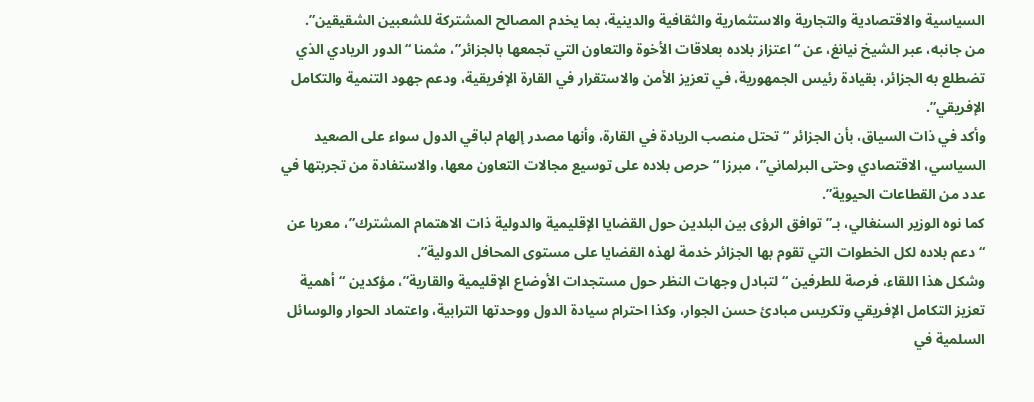السياسية والاقتصادية والتجارية والاستثمارية والثقافية والدينية، بما يخدم المصالح المشتركة للشعبين الشقيقين”.
من جانبه، عبر الشيخ نيانغ، عن “اعتزاز بلاده بعلاقات الأخوة والتعاون التي تجمعها بالجزائر”، مثمنا “الدور الريادي الذي تضطلع به الجزائر، بقيادة رئيس الجمهورية، في تعزيز الأمن والاستقرار في القارة الإفريقية، ودعم جهود التنمية والتكامل الإفريقي”.
وأكد في ذات السياق، بأن الجزائر “تحتل منصب الريادة في القارة، وأنها مصدر إلهام لباقي الدول سواء على الصعيد السياسي، الاقتصادي وحتى البرلماني”، مبرزا “حرص بلاده على توسيع مجالات التعاون معها، والاستفادة من تجربتها في عدد من القطاعات الحيوية”.
كما نوه الوزير السنغالي، بـ”توافق الرؤى بين البلدين حول القضايا الإقليمية والدولية ذات الاهتمام المشترك”، معربا عن “دعم بلاده لكل الخطوات التي تقوم بها الجزائر خدمة لهذه القضايا على مستوى المحافل الدولية”.
وشكل هذا اللقاء، فرصة للطرفين “لتبادل وجهات النظر حول مستجدات الأوضاع الإقليمية والقارية”، مؤكدين “أهمية تعزيز التكامل الإفريقي وتكريس مبادئ حسن الجوار، وكذا احترام سيادة الدول ووحدتها الترابية، واعتماد الحوار والوسائل السلمية في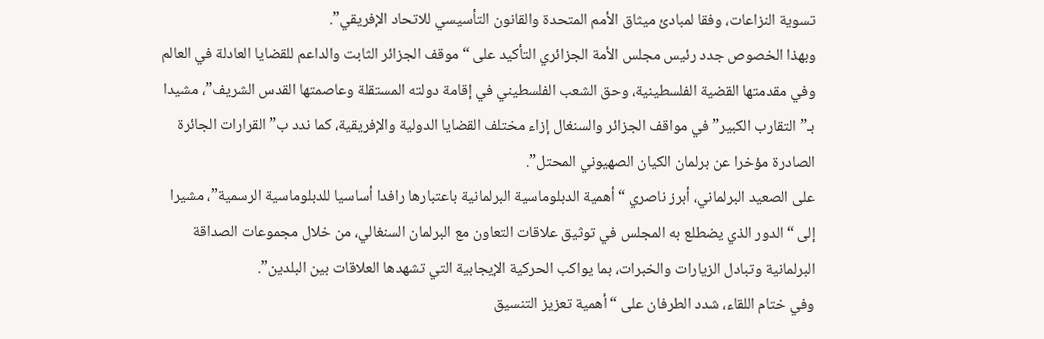تسوية النزاعات، وفقا لمبادئ ميثاق الأمم المتحدة والقانون التأسيسي للاتحاد الإفريقي”.
وبهذا الخصوص جدد رئيس مجلس الأمة الجزائري التأكيد على “موقف الجزائر الثابت والداعم للقضايا العادلة في العالم وفي مقدمتها القضية الفلسطينية، وحق الشعب الفلسطيني في إقامة دولته المستقلة وعاصمتها القدس الشريف”، مشيدا بـ”التقارب الكبير” في مواقف الجزائر والسنغال إزاء مختلف القضايا الدولية والإفريقية، كما ندد ب”القرارات الجائرة الصادرة مؤخرا عن برلمان الكيان الصهيوني المحتل”.
على الصعيد البرلماني، أبرز ناصري “أهمية الدبلوماسية البرلمانية باعتبارها رافدا أساسيا للدبلوماسية الرسمية”، مشيرا إلى “الدور الذي يضطلع به المجلس في توثيق علاقات التعاون مع البرلمان السنغالي، من خلال مجموعات الصداقة البرلمانية وتبادل الزيارات والخبرات، بما يواكب الحركية الإيجابية التي تشهدها العلاقات بين البلدين”.
وفي ختام اللقاء، شدد الطرفان على “أهمية تعزيز التنسيق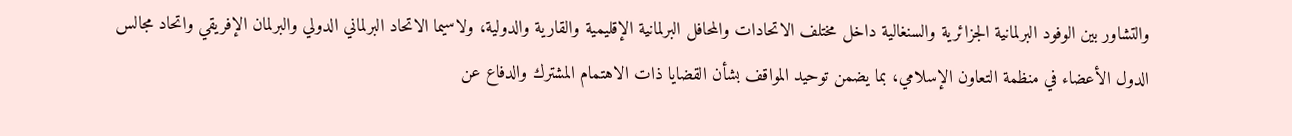والتشاور بين الوفود البرلمانية الجزائرية والسنغالية داخل مختلف الاتحادات والمحافل البرلمانية الإقليمية والقارية والدولية، ولاسيما الاتحاد البرلماني الدولي والبرلمان الإفريقي واتحاد مجالس الدول الأعضاء في منظمة التعاون الإسلامي، بما يضمن توحيد المواقف بشأن القضايا ذات الاهتمام المشترك والدفاع عن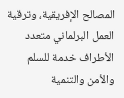المصالح الإفريقية، وترقية العمل البرلماني متعدد الأطراف خدمة للسلم والأمن والتنمية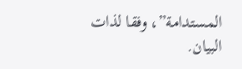المستدامة”، وفقا لذات البيان.